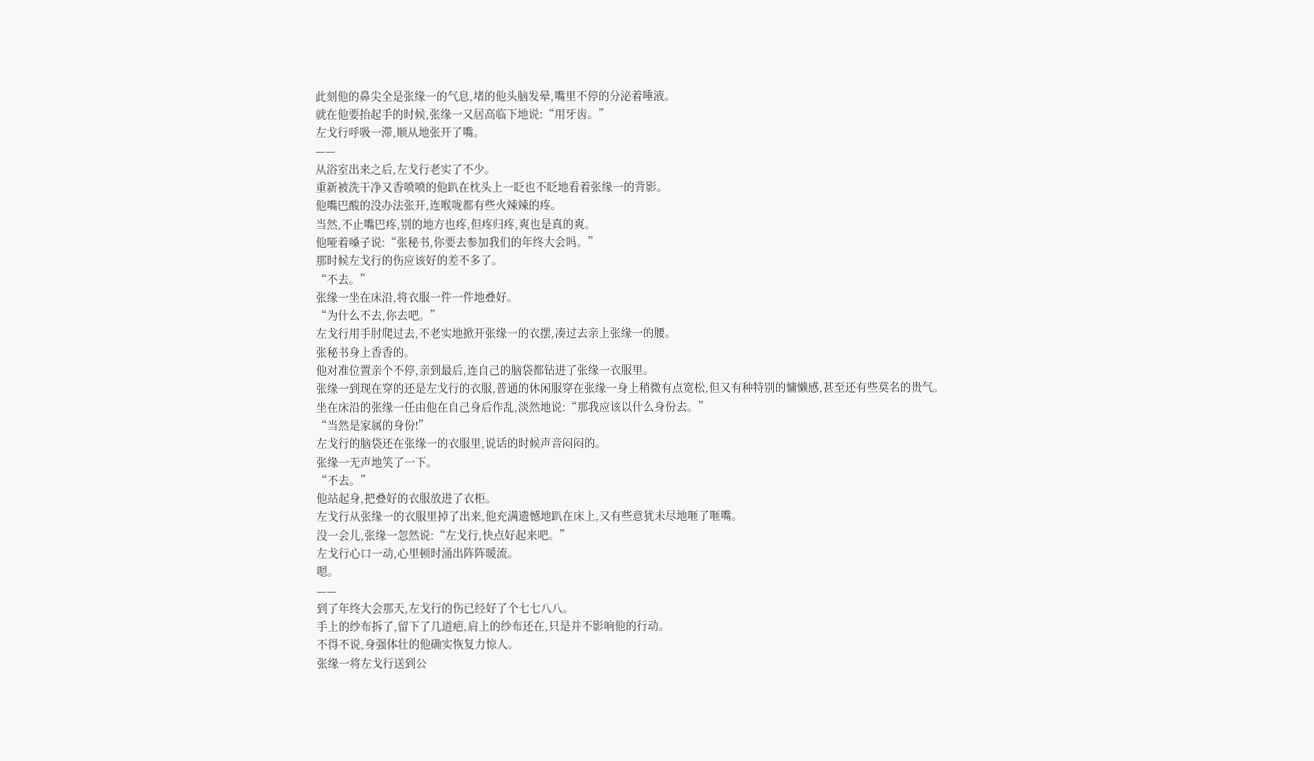此刻他的鼻尖全是张缘一的气息,堵的他头脑发晕,嘴里不停的分泌着唾液。
就在他要抬起手的时候,张缘一又居高临下地说:“用牙齿。”
左戈行呼吸一滞,顺从地张开了嘴。
——
从浴室出来之后,左戈行老实了不少。
重新被洗干净又香喷喷的他趴在枕头上一眨也不眨地看着张缘一的背影。
他嘴巴酸的没办法张开,连喉咙都有些火辣辣的疼。
当然,不止嘴巴疼,别的地方也疼,但疼归疼,爽也是真的爽。
他哑着嗓子说:“张秘书,你要去参加我们的年终大会吗。”
那时候左戈行的伤应该好的差不多了。
“不去。”
张缘一坐在床沿,将衣服一件一件地叠好。
“为什么不去,你去吧。”
左戈行用手肘爬过去,不老实地掀开张缘一的衣摆,凑过去亲上张缘一的腰。
张秘书身上香香的。
他对准位置亲个不停,亲到最后,连自己的脑袋都钻进了张缘一衣服里。
张缘一到现在穿的还是左戈行的衣服,普通的休闲服穿在张缘一身上稍微有点宽松,但又有种特别的慵懒感,甚至还有些莫名的贵气。
坐在床沿的张缘一任由他在自己身后作乱,淡然地说:“那我应该以什么身份去。”
“当然是家属的身份!”
左戈行的脑袋还在张缘一的衣服里,说话的时候声音闷闷的。
张缘一无声地笑了一下。
“不去。”
他站起身,把叠好的衣服放进了衣柜。
左戈行从张缘一的衣服里掉了出来,他充满遗憾地趴在床上,又有些意犹未尽地咂了咂嘴。
没一会儿,张缘一忽然说:“左戈行,快点好起来吧。”
左戈行心口一动,心里顿时涌出阵阵暖流。
嗯。
——
到了年终大会那天,左戈行的伤已经好了个七七八八。
手上的纱布拆了,留下了几道疤,肩上的纱布还在,只是并不影响他的行动。
不得不说,身强体壮的他确实恢复力惊人。
张缘一将左戈行送到公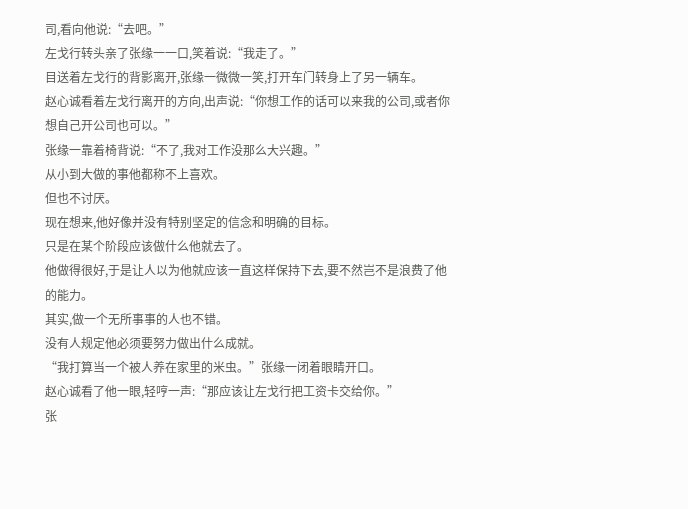司,看向他说:“去吧。”
左戈行转头亲了张缘一一口,笑着说:“我走了。”
目送着左戈行的背影离开,张缘一微微一笑,打开车门转身上了另一辆车。
赵心诚看着左戈行离开的方向,出声说:“你想工作的话可以来我的公司,或者你想自己开公司也可以。”
张缘一靠着椅背说:“不了,我对工作没那么大兴趣。”
从小到大做的事他都称不上喜欢。
但也不讨厌。
现在想来,他好像并没有特别坚定的信念和明确的目标。
只是在某个阶段应该做什么他就去了。
他做得很好,于是让人以为他就应该一直这样保持下去,要不然岂不是浪费了他的能力。
其实,做一个无所事事的人也不错。
没有人规定他必须要努力做出什么成就。
“我打算当一个被人养在家里的米虫。”张缘一闭着眼睛开口。
赵心诚看了他一眼,轻哼一声:“那应该让左戈行把工资卡交给你。”
张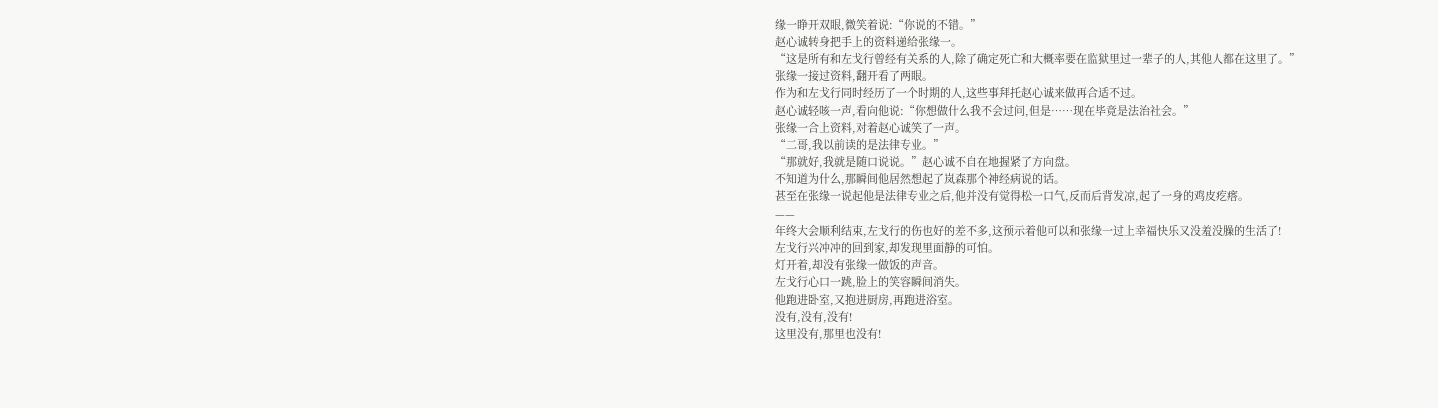缘一睁开双眼,微笑着说:“你说的不错。”
赵心诚转身把手上的资料递给张缘一。
“这是所有和左戈行曾经有关系的人,除了确定死亡和大概率要在监狱里过一辈子的人,其他人都在这里了。”
张缘一接过资料,翻开看了两眼。
作为和左戈行同时经历了一个时期的人,这些事拜托赵心诚来做再合适不过。
赵心诚轻咳一声,看向他说:“你想做什么我不会过问,但是……现在毕竟是法治社会。”
张缘一合上资料,对着赵心诚笑了一声。
“二哥,我以前读的是法律专业。”
“那就好,我就是随口说说。”赵心诚不自在地握紧了方向盘。
不知道为什么,那瞬间他居然想起了岚森那个神经病说的话。
甚至在张缘一说起他是法律专业之后,他并没有觉得松一口气,反而后背发凉,起了一身的鸡皮疙瘩。
——
年终大会顺利结束,左戈行的伤也好的差不多,这预示着他可以和张缘一过上幸福快乐又没羞没臊的生活了!
左戈行兴冲冲的回到家,却发现里面静的可怕。
灯开着,却没有张缘一做饭的声音。
左戈行心口一跳,脸上的笑容瞬间消失。
他跑进卧室,又抱进厨房,再跑进浴室。
没有,没有,没有!
这里没有,那里也没有!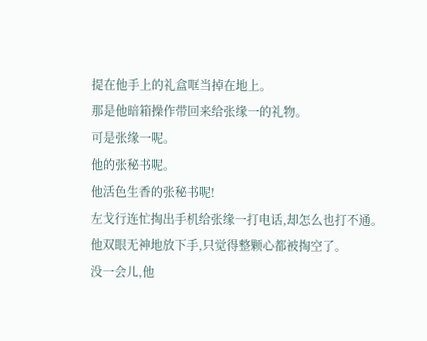提在他手上的礼盒哐当掉在地上。
那是他暗箱操作带回来给张缘一的礼物。
可是张缘一呢。
他的张秘书呢。
他活色生香的张秘书呢!
左戈行连忙掏出手机给张缘一打电话,却怎么也打不通。
他双眼无神地放下手,只觉得整颗心都被掏空了。
没一会儿,他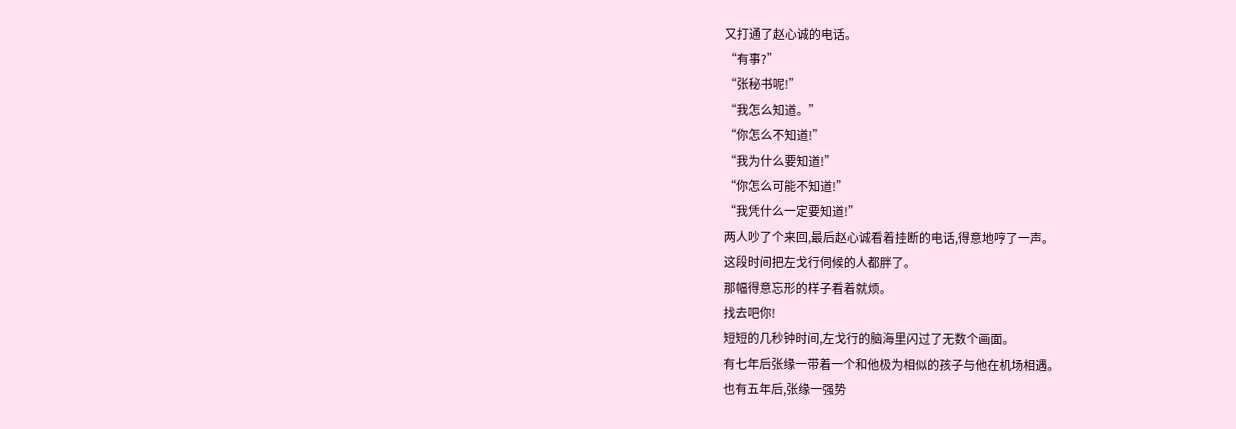又打通了赵心诚的电话。
“有事?”
“张秘书呢!”
“我怎么知道。”
“你怎么不知道!”
“我为什么要知道!”
“你怎么可能不知道!”
“我凭什么一定要知道!”
两人吵了个来回,最后赵心诚看着挂断的电话,得意地哼了一声。
这段时间把左戈行伺候的人都胖了。
那幅得意忘形的样子看着就烦。
找去吧你!
短短的几秒钟时间,左戈行的脑海里闪过了无数个画面。
有七年后张缘一带着一个和他极为相似的孩子与他在机场相遇。
也有五年后,张缘一强势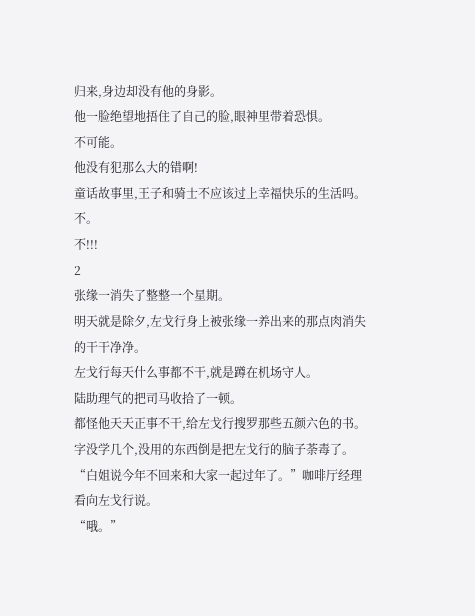归来,身边却没有他的身影。
他一脸绝望地捂住了自己的脸,眼神里带着恐惧。
不可能。
他没有犯那么大的错啊!
童话故事里,王子和骑士不应该过上幸福快乐的生活吗。
不。
不!!!
2
张缘一消失了整整一个星期。
明天就是除夕,左戈行身上被张缘一养出来的那点肉消失的干干净净。
左戈行每天什么事都不干,就是蹲在机场守人。
陆助理气的把司马收拾了一顿。
都怪他天天正事不干,给左戈行搜罗那些五颜六色的书。
字没学几个,没用的东西倒是把左戈行的脑子荼毒了。
“白姐说今年不回来和大家一起过年了。”咖啡厅经理看向左戈行说。
“哦。”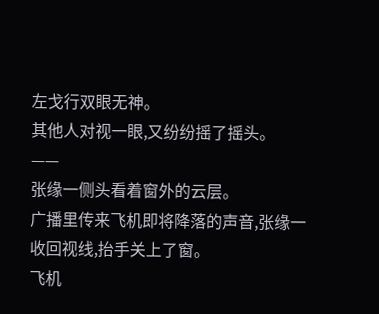左戈行双眼无神。
其他人对视一眼,又纷纷摇了摇头。
——
张缘一侧头看着窗外的云层。
广播里传来飞机即将降落的声音,张缘一收回视线,抬手关上了窗。
飞机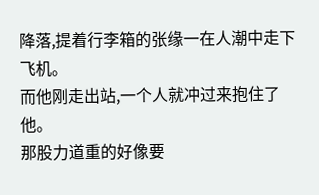降落,提着行李箱的张缘一在人潮中走下飞机。
而他刚走出站,一个人就冲过来抱住了他。
那股力道重的好像要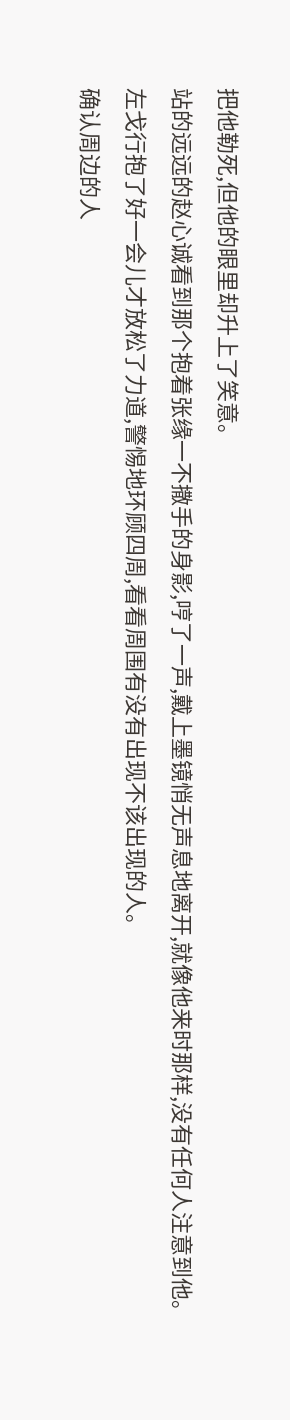把他勒死,但他的眼里却升上了笑意。
站的远远的赵心诚看到那个抱着张缘一不撒手的身影,哼了一声,戴上墨镜悄无声息地离开,就像他来时那样,没有任何人注意到他。
左戈行抱了好一会儿才放松了力道,警惕地环顾四周,看看周围有没有出现不该出现的人。
确认周边的人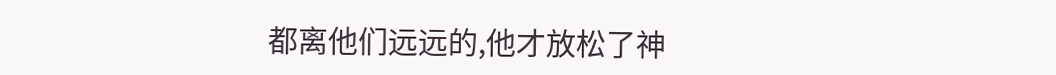都离他们远远的,他才放松了神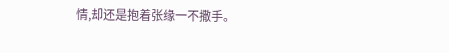情,却还是抱着张缘一不撒手。